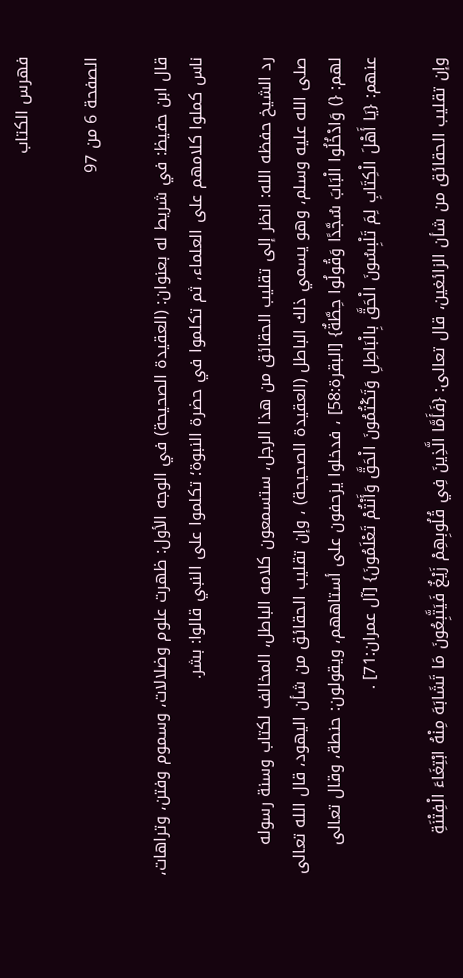فهرس الكتاب

الصفحة 6 من 97

قال ابن حفيظ: في شريط له بعنوان: (العقيدة الصحيحة) في الوجه الأول: ظهرت علوم وضلالات، وسموم وفتن، وتراهات، ناس كملوا كلامهم على العلماء، ثم تكلموا في حضرة النبوة؛ تكلموا على النبي قالوا: بشر.

رد الشيخ حفظه الله: انظر إلى تقليب الحقائق من هذا الرجل، ستسمعون كلامه الباطل، المخالف لكتاب وسنة رسوله صلى الله عليه وسلم، وهو يسمي ذلك الباطل (العقيدة الصحيحة) ، وإن تقليب الحقائق من شأن اليهود، قال الله تعالى لهم: {) وَادْخُلُوا الْبَابَ سُجَّدًا وَقُولُوا حِطَّةٌ} [البقرة:58] ، فدخلوا يزحفون على أستاههم، ويقولون: حنطة، وقال تعالى عنهم: {يَا أَهْلَ الْكِتَابِ لِمَ تَلْبِسُونَ الْحَقَّ بِالْبَاطِلِ وَتَكْتُمُونَ الْحَقَّ وَأَنْتُمْ تَعْلَمُونَ} [آل عمران:71] .

وإن تقليب الحقائق من شأن الزائغين، قال تعالى: {فَأَمَّا الَّذِينَ فِي قُلُوبِهِمْ زَيْغٌ فَيَتَّبِعُونَ مَا تَشَابَهَ مِنْهُ ابْتِغَاءَ الْفِتْنَةِ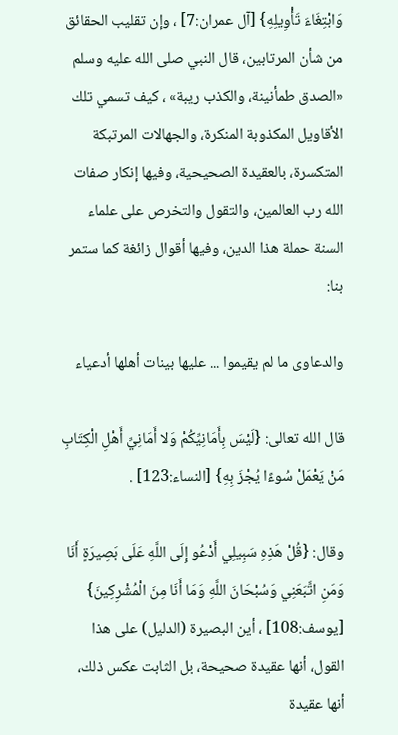وَابْتِغَاءَ تَأْوِيلِهِ} [آل عمران:7] ، وإن تقليب الحقائق من شأن المرتابين، قال النبي صلى الله عليه وسلم «الصدق طمأنينة، والكذب ريبة» ، كيف تسمي تلك الأقاويل المكذوبة المنكرة، والجهالات المرتبكة المتكسرة، بالعقيدة الصحيحية، وفيها إنكار صفات الله رب العالمين، والتقول والتخرص على علماء السنة حملة هذا الدين، وفيها أقوال زائغة كما ستمر بنا:

والدعاوى ما لم يقيموا ... عليها بينات أهلها أدعياء

قال الله تعالى: {لَيْسَ بِأَمَانِيِّكُمْ وَلا أَمَانِيِّ أَهْلِ الْكِتَابِ مَنْ يَعْمَلْ سُوءًا يُجْزَ بِهِ} [النساء:123] .

وقال: {قُلْ هَذِهِ سَبِيلِي أَدْعُو إِلَى اللَّهِ عَلَى بَصِيرَةٍ أَنَا وَمَنِ اتَّبَعَنِي وَسُبْحَانَ اللَّهِ وَمَا أَنَا مِنَ الْمُشْرِكِينَ} [يوسف:108] ، أين البصيرة (الدليل) على هذا القول، أنها عقيدة صحيحة، بل الثابت عكس ذلك، أنها عقيدة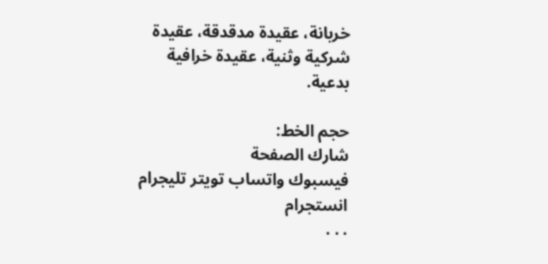خربانة، عقيدة مدقدقة، عقيدة شركية وثنية، عقيدة خرافية بدعية.

حجم الخط:
شارك الصفحة
فيسبوك واتساب تويتر تليجرام انستجرام
. . .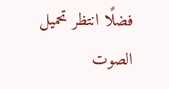فضلًا انتظر تحميل الصوت